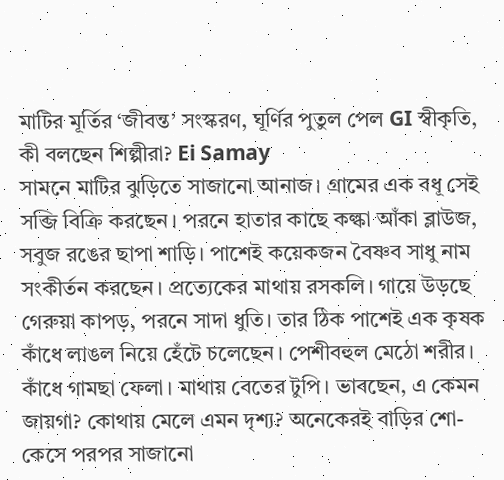মাটির মূর্তির ‘জীবন্ত’ সংস্করণ, ঘূর্ণির পুতুল পেল GI স্বীকৃতি, কী বলছেন শিল্পীরা? Ei Samay
সামনে মাটির ঝুড়িতে সাজানো আনাজ। গ্রামের এক বধূ সেই সব্জি বিক্রি করছেন। পরনে হাতার কাছে কল্কা আঁকা ব্লাউজ, সবুজ রঙের ছাপা শাড়ি। পাশেই কয়েকজন বৈষ্ণব সাধু নাম সংকীর্তন করছেন। প্রত্যেকের মাথায় রসকলি। গায়ে উড়ছে গেরুয়া কাপড়, পরনে সাদা ধুতি। তার ঠিক পাশেই এক কৃষক কাঁধে লাঙল নিয়ে হেঁটে চলেছেন। পেশীবহুল মেঠো শরীর। কাঁধে গামছা ফেলা। মাথায় বেতের টুপি। ভাবছেন, এ কেমন জায়গা? কোথায় মেলে এমন দৃশ্য? অনেকেরই বাড়ির শো-কেসে পরপর সাজানো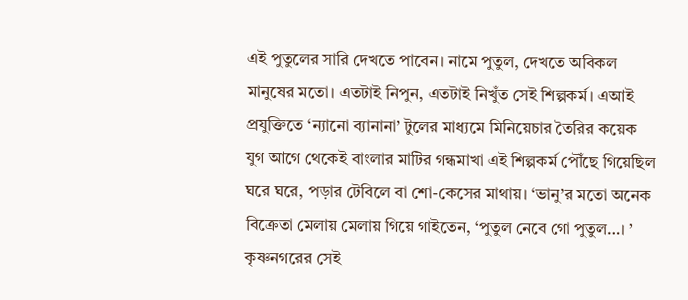এই পুতুলের সারি দেখতে পাবেন। নামে পুতুল, দেখতে অবিকল মানুষের মতো। এতটাই নিপুন, এতটাই নিখুঁত সেই শিল্পকর্ম। এআই প্রযুক্তিতে ‘ন্যানো ব্যানানা’ টুলের মাধ্যমে মিনিয়েচার তৈরির কয়েক যুগ আগে থেকেই বাংলার মাটির গন্ধমাখা এই শিল্পকর্ম পৌঁছে গিয়েছিল ঘরে ঘরে, পড়ার টেবিলে বা শো-কেসের মাথায়। ‘ভানু’র মতো অনেক বিক্রেতা মেলায় মেলায় গিয়ে গাইতেন, ‘পুতুল নেবে গো পুতুল…। ’ কৃষ্ণনগরের সেই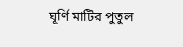ঘূর্ণি মাটির পুতুল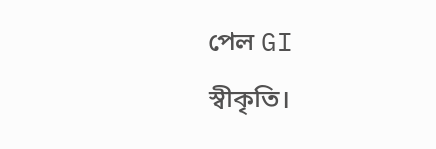পেল GI স্বীকৃতি।